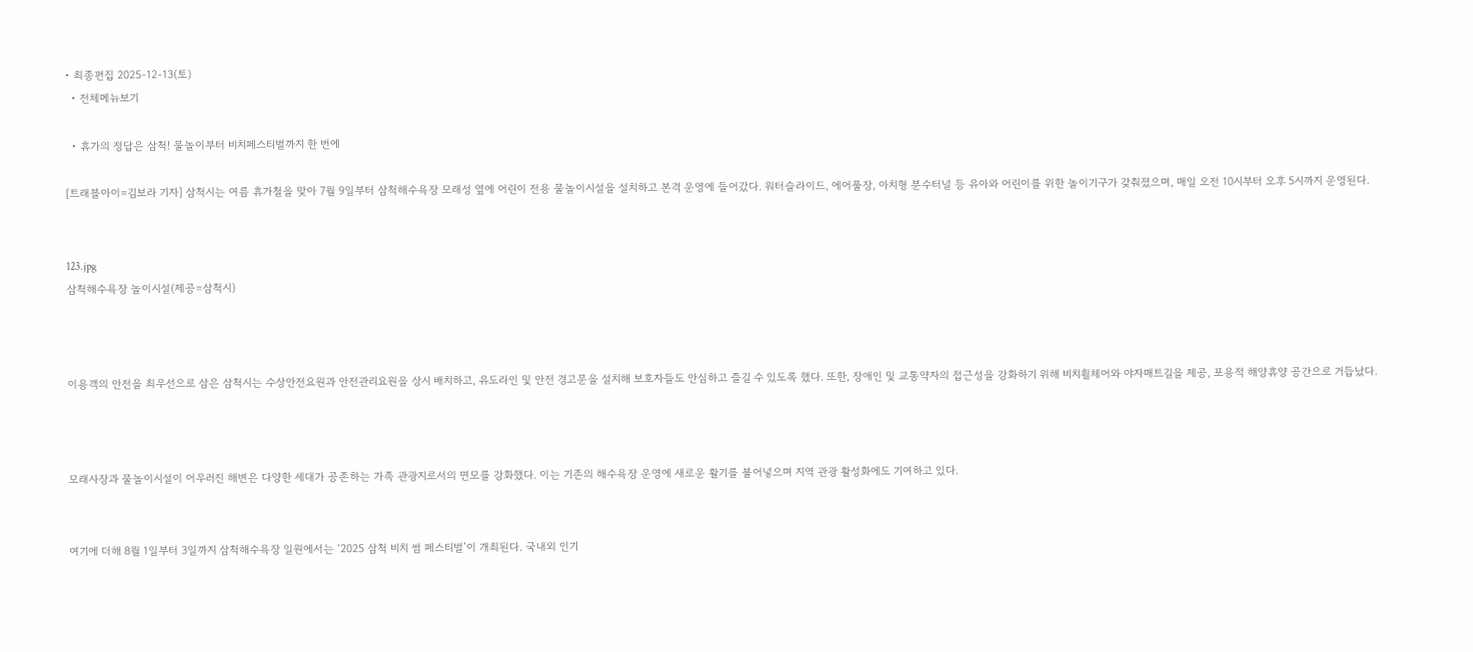• 최종편집 2025-12-13(토)
  • 전체메뉴보기

  • 휴가의 정답은 삼척! 물놀이부터 비치페스티벌까지 한 번에

[트래블아이=김보라 기자] 삼척시는 여름 휴가철을 맞아 7월 9일부터 삼척해수욕장 모래성 옆에 어린이 전용 물놀이시설을 설치하고 본격 운영에 들어갔다. 워터슬라이드, 에어풀장, 아치형 분수터널 등 유아와 어린이를 위한 놀이기구가 갖춰졌으며, 매일 오전 10시부터 오후 5시까지 운영된다.


123.jpg
삼척해수욕장 놀이시설(제공=삼척시)



이용객의 안전을 최우선으로 삼은 삼척시는 수상안전요원과 안전관리요원을 상시 배치하고, 유도라인 및 안전 경고문을 설치해 보호자들도 안심하고 즐길 수 있도록 했다. 또한, 장애인 및 교통약자의 접근성을 강화하기 위해 비치휠체어와 야자매트길을 제공, 포용적 해양휴양 공간으로 거듭났다.



모래사장과 물놀이시설이 어우러진 해변은 다양한 세대가 공존하는 가족 관광지로서의 면모를 강화했다. 이는 기존의 해수욕장 운영에 새로운 활기를 불어넣으며 지역 관광 활성화에도 기여하고 있다.


여기에 더해 8월 1일부터 3일까지 삼척해수욕장 일원에서는 ‘2025 삼척 비치 썸 페스티벌’이 개최된다. 국내외 인기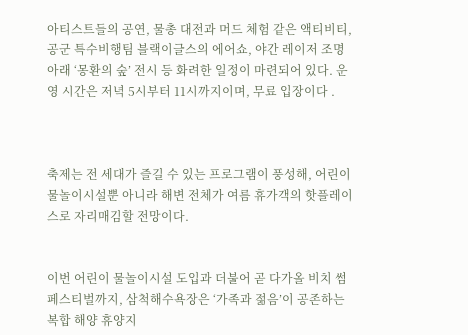아티스트들의 공연, 물총 대전과 머드 체험 같은 액티비티, 공군 특수비행팀 블랙이글스의 에어쇼, 야간 레이저 조명 아래 ‘몽환의 숲’ 전시 등 화려한 일정이 마련되어 있다. 운영 시간은 저녁 5시부터 11시까지이며, 무료 입장이다 .



축제는 전 세대가 즐길 수 있는 프로그램이 풍성해, 어린이 물놀이시설뿐 아니라 해변 전체가 여름 휴가객의 핫플레이스로 자리매김할 전망이다.


이번 어린이 물놀이시설 도입과 더불어 곧 다가올 비치 썸 페스티벌까지, 삼척해수욕장은 ‘가족과 젊음’이 공존하는 복합 해양 휴양지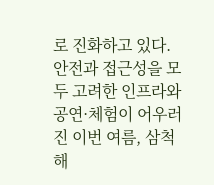로 진화하고 있다. 안전과 접근성을 모두 고려한 인프라와 공연·체험이 어우러진 이번 여름, 삼척 해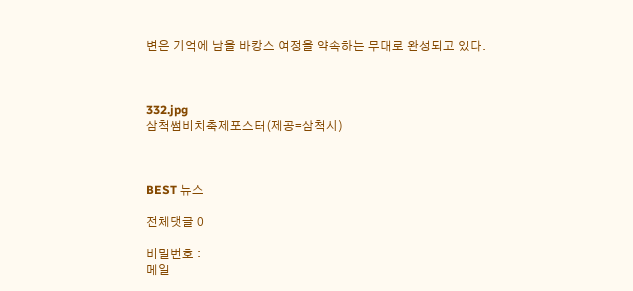변은 기억에 남을 바캉스 여정을 약속하는 무대로 완성되고 있다.



332.jpg
삼척썸비치축제포스터(제공=삼척시)



BEST 뉴스

전체댓글 0

비밀번호 :
메일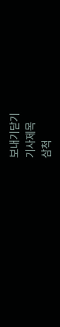보내기닫기
기사제목
삼척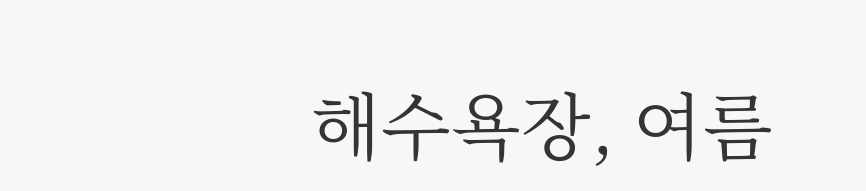해수욕장, 여름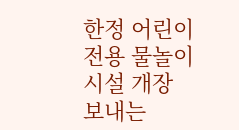한정 어린이 전용 물놀이시설 개장
보내는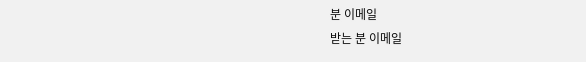분 이메일
받는 분 이메일